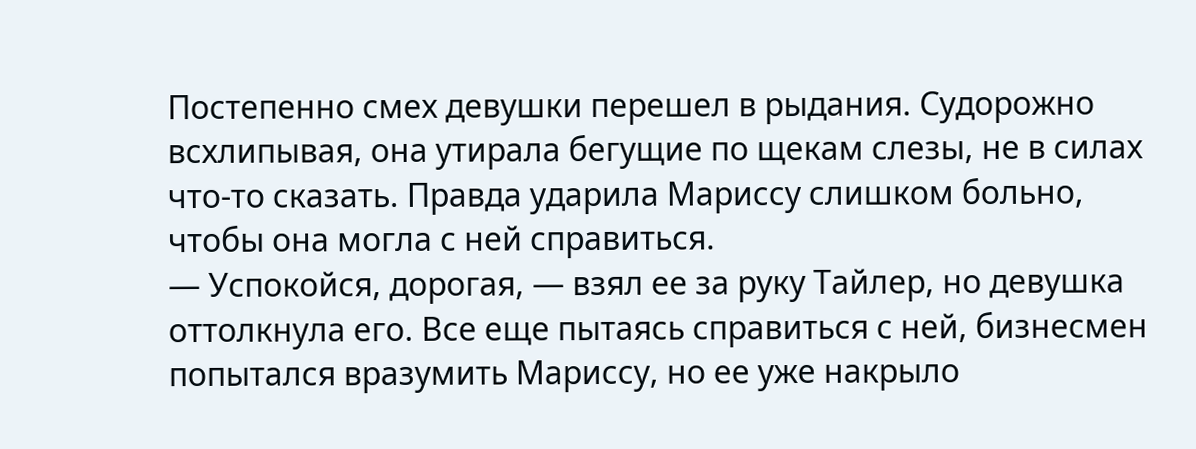Постепенно смех девушки перешел в рыдания. Судорожно всхлипывая, она утирала бегущие по щекам слезы, не в силах что-то сказать. Правда ударила Мариссу слишком больно, чтобы она могла с ней справиться.
— Успокойся, дорогая, — взял ее за руку Тайлер, но девушка оттолкнула его. Все еще пытаясь справиться с ней, бизнесмен попытался вразумить Мариссу, но ее уже накрыло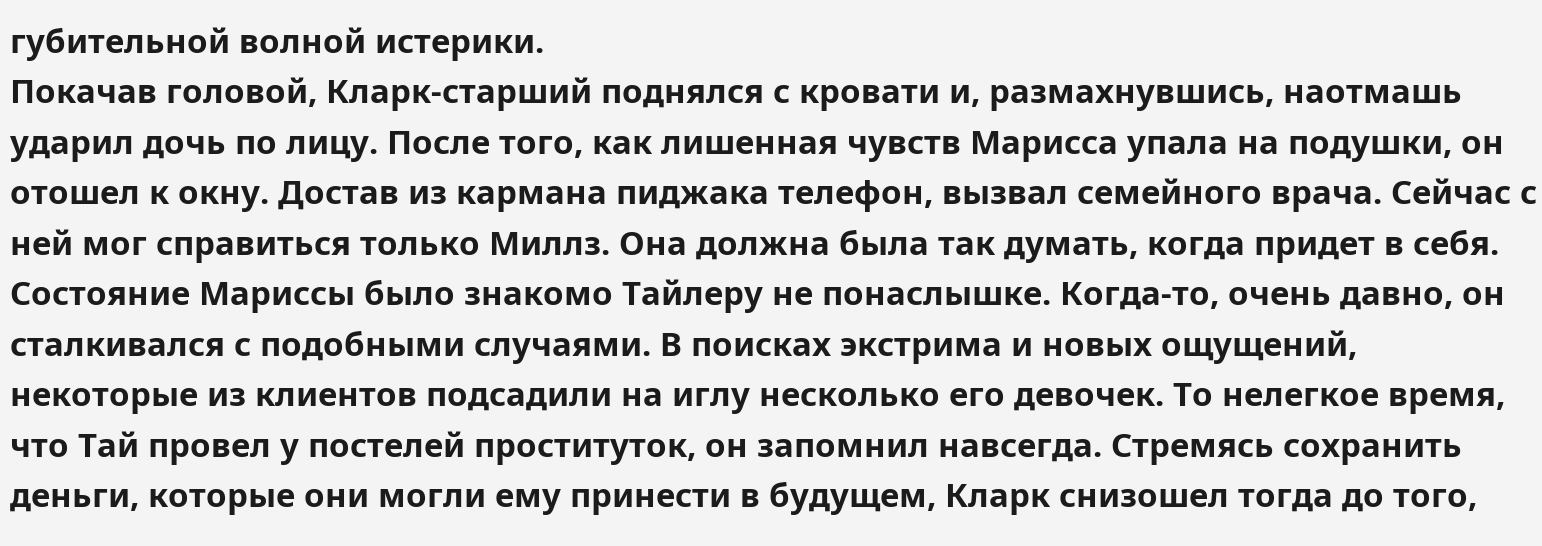губительной волной истерики.
Покачав головой, Кларк-старший поднялся с кровати и, размахнувшись, наотмашь ударил дочь по лицу. После того, как лишенная чувств Марисса упала на подушки, он отошел к окну. Достав из кармана пиджака телефон, вызвал семейного врача. Сейчас с ней мог справиться только Миллз. Она должна была так думать, когда придет в себя. Состояние Мариссы было знакомо Тайлеру не понаслышке. Когда-то, очень давно, он сталкивался с подобными случаями. В поисках экстрима и новых ощущений, некоторые из клиентов подсадили на иглу несколько его девочек. То нелегкое время, что Тай провел у постелей проституток, он запомнил навсегда. Стремясь сохранить деньги, которые они могли ему принести в будущем, Кларк снизошел тогда до того,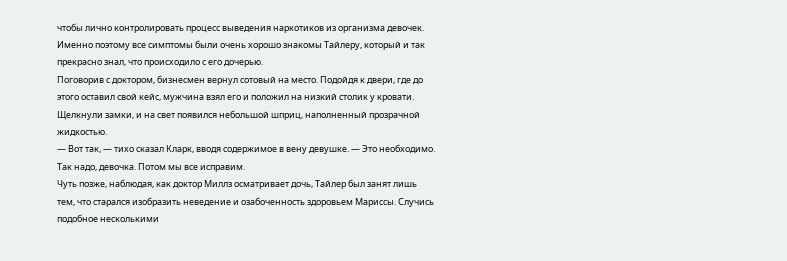чтобы лично контролировать процесс выведения наркотиков из организма девочек. Именно поэтому все симптомы были очень хорошо знакомы Тайлеру, который и так прекрасно знал, что происходило с его дочерью.
Поговорив с доктором, бизнесмен вернул сотовый на место. Подойдя к двери, где до этого оставил свой кейс, мужчина взял его и положил на низкий столик у кровати. Щелкнули замки, и на свет появился небольшой шприц, наполненный прозрачной жидкостью.
— Вот так, — тихо сказал Кларк, вводя содержимое в вену девушке. — Это необходимо. Так надо, девочка. Потом мы все исправим.
Чуть позже, наблюдая, как доктор Миллз осматривает дочь, Тайлер был занят лишь тем, что старался изобразить неведение и озабоченность здоровьем Мариссы. Случись подобное несколькими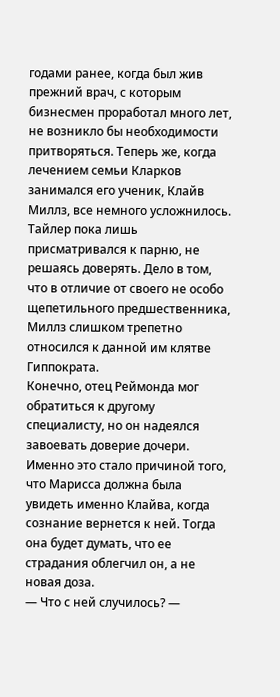годами ранее, когда был жив прежний врач, с которым бизнесмен проработал много лет, не возникло бы необходимости притворяться. Теперь же, когда лечением семьи Кларков занимался его ученик, Клайв Миллз, все немного усложнилось. Тайлер пока лишь присматривался к парню, не решаясь доверять. Дело в том, что в отличие от своего не особо щепетильного предшественника, Миллз слишком трепетно относился к данной им клятве Гиппократа.
Конечно, отец Реймонда мог обратиться к другому специалисту, но он надеялся завоевать доверие дочери. Именно это стало причиной того, что Марисса должна была увидеть именно Клайва, когда сознание вернется к ней. Тогда она будет думать, что ее страдания облегчил он, а не новая доза.
— Что с ней случилось? —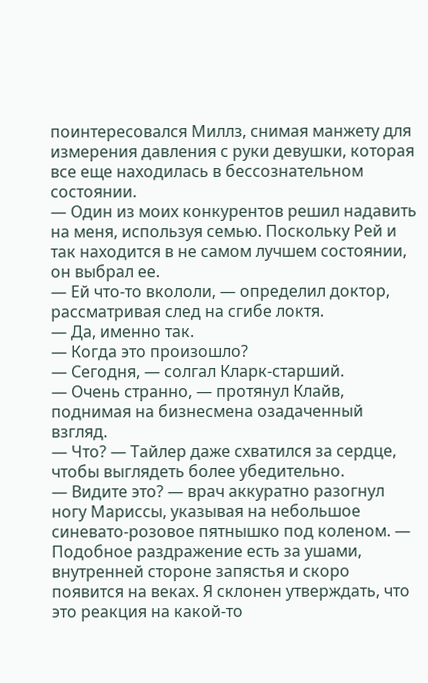поинтересовался Миллз, снимая манжету для измерения давления с руки девушки, которая все еще находилась в бессознательном состоянии.
— Один из моих конкурентов решил надавить на меня, используя семью. Поскольку Рей и так находится в не самом лучшем состоянии, он выбрал ее.
— Ей что-то вкололи, — определил доктор, рассматривая след на сгибе локтя.
— Да, именно так.
— Когда это произошло?
— Сегодня, — солгал Кларк-старший.
— Очень странно, — протянул Клайв, поднимая на бизнесмена озадаченный взгляд.
— Что? — Тайлер даже схватился за сердце, чтобы выглядеть более убедительно.
— Видите это? — врач аккуратно разогнул ногу Мариссы, указывая на небольшое синевато-розовое пятнышко под коленом. — Подобное раздражение есть за ушами, внутренней стороне запястья и скоро появится на веках. Я склонен утверждать, что это реакция на какой-то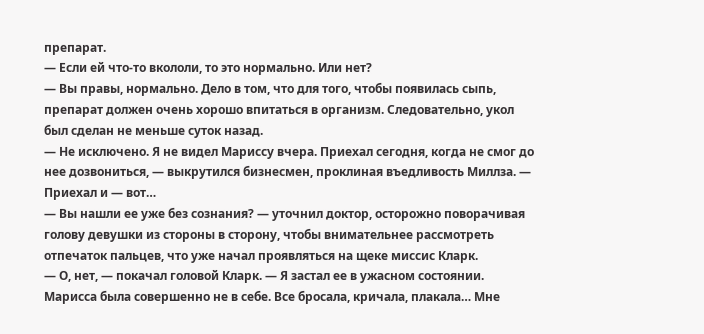препарат.
— Если ей что-то вкололи, то это нормально. Или нет?
— Вы правы, нормально. Дело в том, что для того, чтобы появилась сыпь, препарат должен очень хорошо впитаться в организм. Следовательно, укол был сделан не меньше суток назад.
— Не исключено. Я не видел Мариссу вчера. Приехал сегодня, когда не смог до нее дозвониться, — выкрутился бизнесмен, проклиная въедливость Миллза. — Приехал и — вот…
— Вы нашли ее уже без сознания? — уточнил доктор, осторожно поворачивая голову девушки из стороны в сторону, чтобы внимательнее рассмотреть отпечаток пальцев, что уже начал проявляться на щеке миссис Кларк.
— О, нет, — покачал головой Кларк. — Я застал ее в ужасном состоянии. Марисса была совершенно не в себе. Все бросала, кричала, плакала… Мне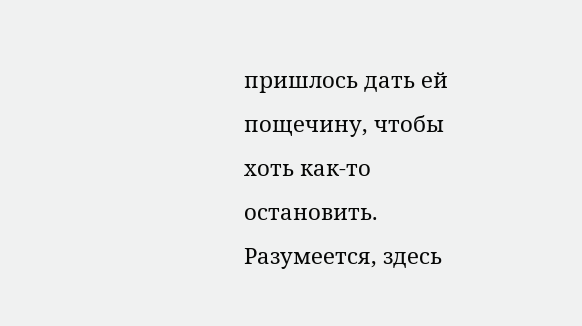пришлось дать ей пощечину, чтобы хоть как-то остановить. Разумеется, здесь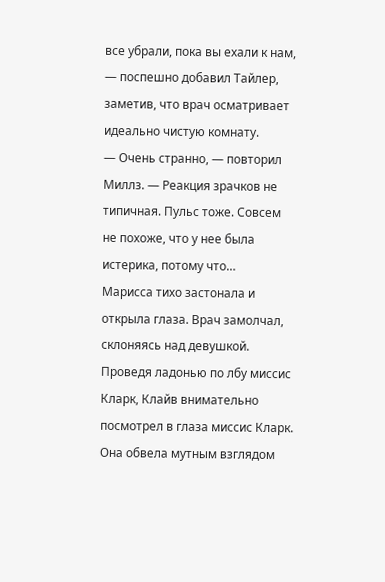все убрали, пока вы ехали к нам, — поспешно добавил Тайлер, заметив, что врач осматривает идеально чистую комнату.
— Очень странно, — повторил Миллз. — Реакция зрачков не типичная. Пульс тоже. Совсем не похоже, что у нее была истерика, потому что…
Марисса тихо застонала и открыла глаза. Врач замолчал, склоняясь над девушкой. Проведя ладонью по лбу миссис Кларк, Клайв внимательно посмотрел в глаза миссис Кларк. Она обвела мутным взглядом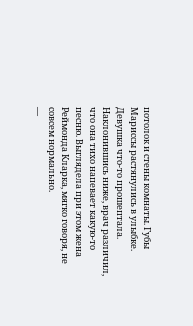потолок и стены комнаты. Губы Мариссы растянулись в улыбке. Девушка что-то прошептала. Наклонившись ниже, врач различил, что она тихо напевает какую-то песню. Выглядела при этом жена Реймонда Кларка, мягко говоря, не совсем нормально.
—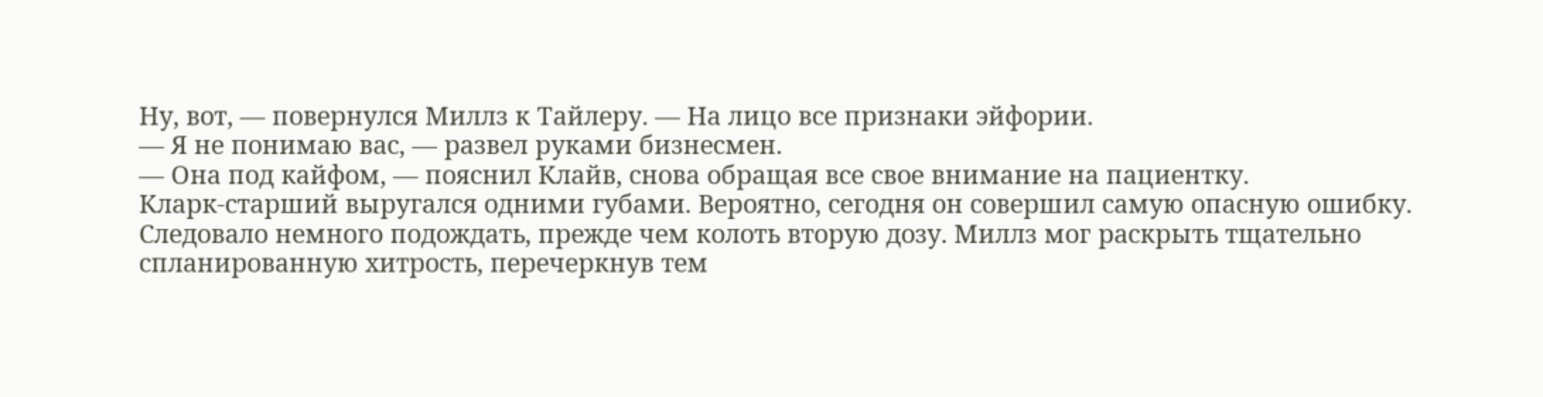Ну, вот, — повернулся Миллз к Тайлеру. — На лицо все признаки эйфории.
— Я не понимаю вас, — развел руками бизнесмен.
— Она под кайфом, — пояснил Клайв, снова обращая все свое внимание на пациентку.
Кларк-старший выругался одними губами. Вероятно, сегодня он совершил самую опасную ошибку. Следовало немного подождать, прежде чем колоть вторую дозу. Миллз мог раскрыть тщательно спланированную хитрость, перечеркнув тем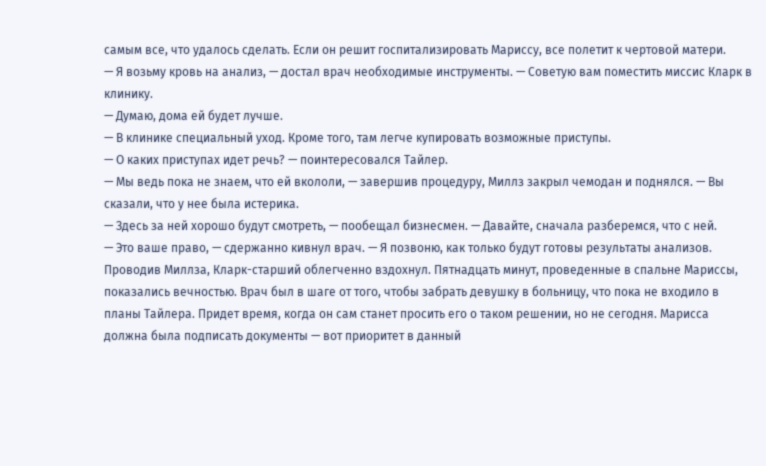самым все, что удалось сделать. Если он решит госпитализировать Мариссу, все полетит к чертовой матери.
— Я возьму кровь на анализ, — достал врач необходимые инструменты. — Советую вам поместить миссис Кларк в клинику.
— Думаю, дома ей будет лучше.
— В клинике специальный уход. Кроме того, там легче купировать возможные приступы.
— О каких приступах идет речь? — поинтересовался Тайлер.
— Мы ведь пока не знаем, что ей вкололи, — завершив процедуру, Миллз закрыл чемодан и поднялся. — Вы сказали, что у нее была истерика.
— Здесь за ней хорошо будут смотреть, — пообещал бизнесмен. — Давайте, сначала разберемся, что с ней.
— Это ваше право, — сдержанно кивнул врач. — Я позвоню, как только будут готовы результаты анализов.
Проводив Миллза, Кларк-старший облегченно вздохнул. Пятнадцать минут, проведенные в спальне Мариссы, показались вечностью. Врач был в шаге от того, чтобы забрать девушку в больницу, что пока не входило в планы Тайлера. Придет время, когда он сам станет просить его о таком решении, но не сегодня. Марисса должна была подписать документы — вот приоритет в данный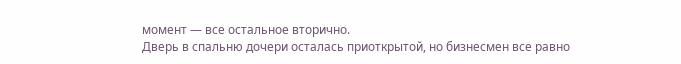момент — все остальное вторично.
Дверь в спальню дочери осталась приоткрытой, но бизнесмен все равно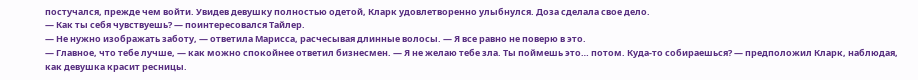постучался, прежде чем войти. Увидев девушку полностью одетой, Кларк удовлетворенно улыбнулся. Доза сделала свое дело.
— Как ты себя чувствуешь? — поинтересовался Тайлер.
— Не нужно изображать заботу, — ответила Марисса, расчесывая длинные волосы. — Я все равно не поверю в это.
— Главное, что тебе лучше, — как можно спокойнее ответил бизнесмен. — Я не желаю тебе зла. Ты поймешь это… потом. Куда-то собираешься? — предположил Кларк, наблюдая, как девушка красит ресницы.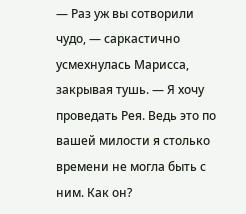— Раз уж вы сотворили чудо, — саркастично усмехнулась Марисса, закрывая тушь. — Я хочу проведать Рея. Ведь это по вашей милости я столько времени не могла быть с ним. Как он?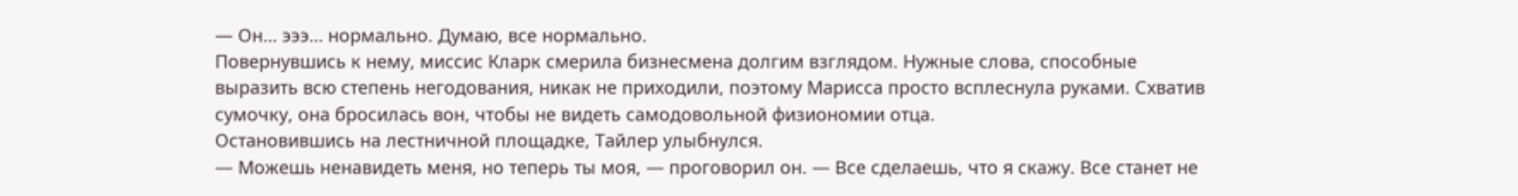— Он… эээ… нормально. Думаю, все нормально.
Повернувшись к нему, миссис Кларк смерила бизнесмена долгим взглядом. Нужные слова, способные выразить всю степень негодования, никак не приходили, поэтому Марисса просто всплеснула руками. Схватив сумочку, она бросилась вон, чтобы не видеть самодовольной физиономии отца.
Остановившись на лестничной площадке, Тайлер улыбнулся.
— Можешь ненавидеть меня, но теперь ты моя, — проговорил он. — Все сделаешь, что я скажу. Все станет не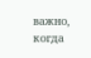важно, когда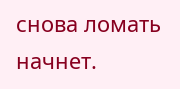снова ломать начнет.